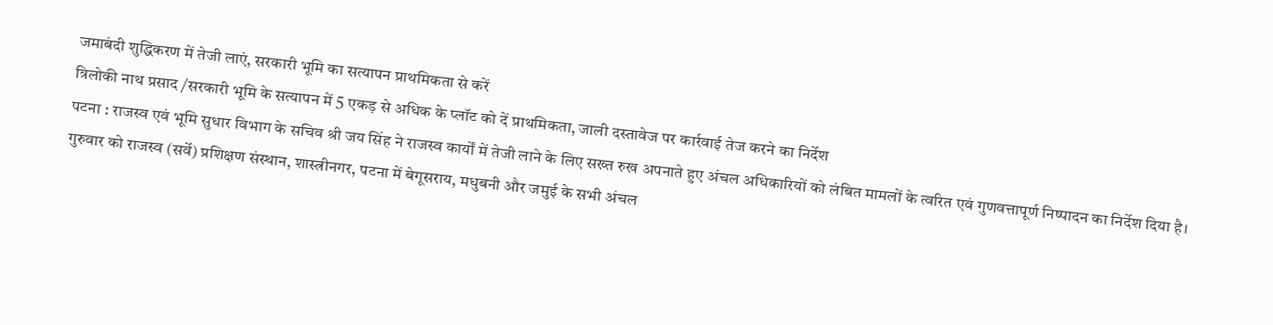जमाबंदी शुद्धिकरण में तेजी लाएं, सरकारी भूमि का सत्यापन प्राथमिकता से करें
त्रिलोकी नाथ प्रसाद /सरकारी भूमि के सत्यापन में 5 एकड़ से अधिक के प्लॉट को दें प्राथमिकता, जाली दस्तावेज पर कार्रवाई तेज करने का निर्देश
पटना : राजस्व एवं भूमि सुधार विभाग के सचिव श्री जय सिंह ने राजस्व कार्यों में तेजी लाने के लिए सख्त रुख अपनाते हुए अंचल अधिकारियों को लंबित मामलों के त्वरित एवं गुणवत्तापूर्ण निष्पादन का निर्देश दिया है। गुरुवार को राजस्व (सर्वे) प्रशिक्षण संस्थान, शास्त्रीनगर, पटना में बेगूसराय, मधुबनी और जमुई के सभी अंचल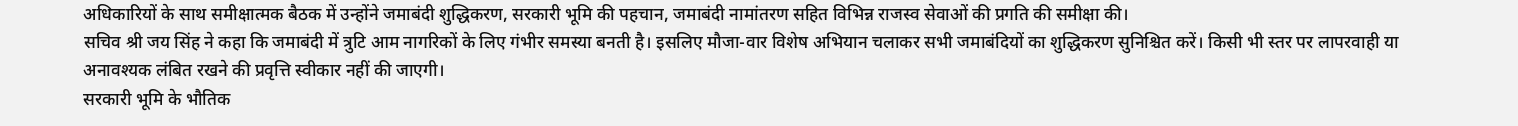अधिकारियों के साथ समीक्षात्मक बैठक में उन्होंने जमाबंदी शुद्धिकरण, सरकारी भूमि की पहचान, जमाबंदी नामांतरण सहित विभिन्न राजस्व सेवाओं की प्रगति की समीक्षा की।
सचिव श्री जय सिंह ने कहा कि जमाबंदी में त्रुटि आम नागरिकों के लिए गंभीर समस्या बनती है। इसलिए मौजा-वार विशेष अभियान चलाकर सभी जमाबंदियों का शुद्धिकरण सुनिश्चित करें। किसी भी स्तर पर लापरवाही या अनावश्यक लंबित रखने की प्रवृत्ति स्वीकार नहीं की जाएगी।
सरकारी भूमि के भौतिक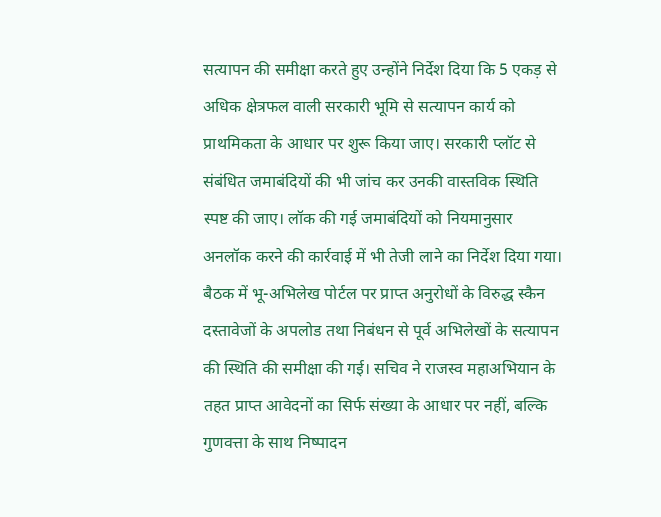सत्यापन की समीक्षा करते हुए उन्होंने निर्देश दिया कि 5 एकड़ से अधिक क्षेत्रफल वाली सरकारी भूमि से सत्यापन कार्य को प्राथमिकता के आधार पर शुरू किया जाए। सरकारी प्लॉट से संबंधित जमाबंदियों की भी जांच कर उनकी वास्तविक स्थिति स्पष्ट की जाए। लॉक की गई जमाबंदियों को नियमानुसार अनलॉक करने की कार्रवाई में भी तेजी लाने का निर्देश दिया गया।
बैठक में भू-अभिलेख पोर्टल पर प्राप्त अनुरोधों के विरुद्ध स्कैन दस्तावेजों के अपलोड तथा निबंधन से पूर्व अभिलेखों के सत्यापन की स्थिति की समीक्षा की गई। सचिव ने राजस्व महाअभियान के तहत प्राप्त आवेदनों का सिर्फ संख्या के आधार पर नहीं, बल्कि गुणवत्ता के साथ निष्पादन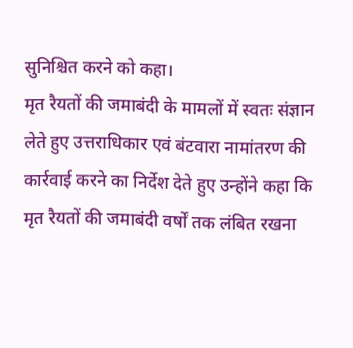सुनिश्चित करने को कहा।
मृत रैयतों की जमाबंदी के मामलों में स्वतः संज्ञान लेते हुए उत्तराधिकार एवं बंटवारा नामांतरण की कार्रवाई करने का निर्देश देते हुए उन्होंने कहा कि मृत रैयतों की जमाबंदी वर्षों तक लंबित रखना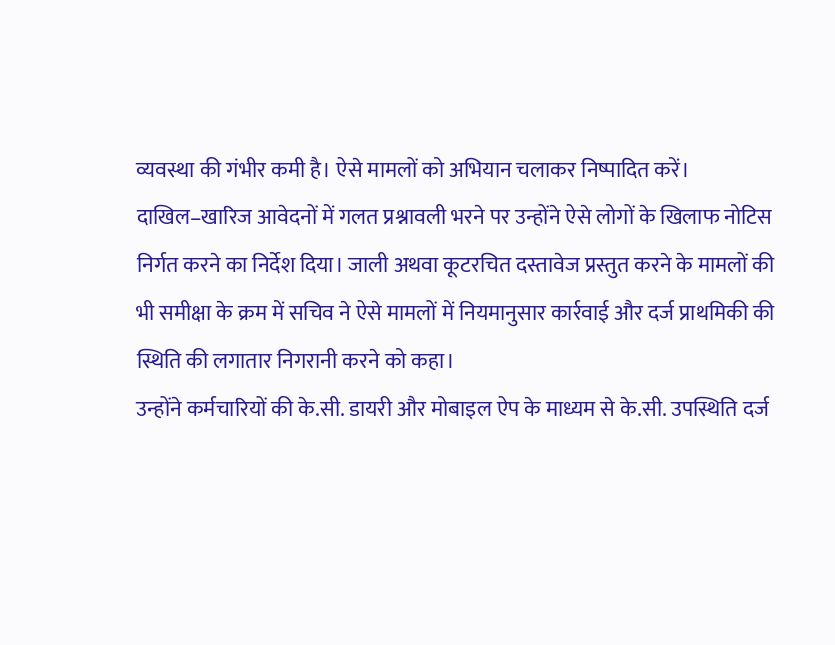व्यवस्था की गंभीर कमी है। ऐसे मामलों को अभियान चलाकर निष्पादित करें।
दाखिल–खारिज आवेदनों में गलत प्रश्नावली भरने पर उन्होंने ऐसे लोगों के खिलाफ नोटिस निर्गत करने का निर्देश दिया। जाली अथवा कूटरचित दस्तावेज प्रस्तुत करने के मामलों की भी समीक्षा के क्रम में सचिव ने ऐसे मामलों में नियमानुसार कार्रवाई और दर्ज प्राथमिकी की स्थिति की लगातार निगरानी करने को कहा।
उन्होंने कर्मचारियों की के.सी. डायरी और मोबाइल ऐप के माध्यम से के.सी. उपस्थिति दर्ज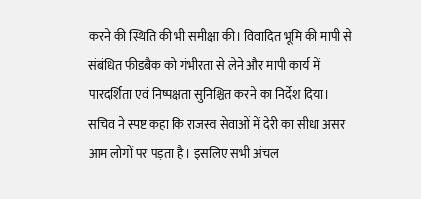करने की स्थिति की भी समीक्षा की। विवादित भूमि की मापी से संबंधित फीडबैक को गंभीरता से लेने और मापी कार्य में पारदर्शिता एवं निष्पक्षता सुनिश्चित करने का निर्देश दिया।
सचिव ने स्पष्ट कहा कि राजस्व सेवाओं में देरी का सीधा असर आम लोगों पर पड़ता है। इसलिए सभी अंचल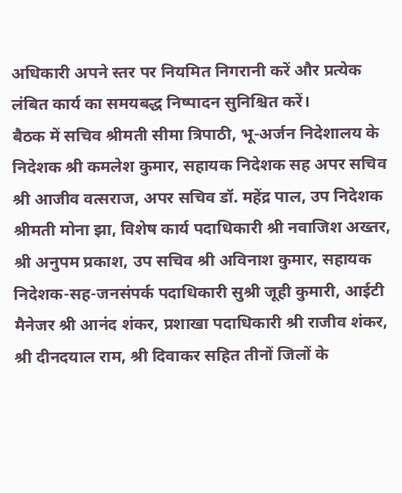अधिकारी अपने स्तर पर नियमित निगरानी करें और प्रत्येक लंबित कार्य का समयबद्ध निष्पादन सुनिश्चित करें।
बैठक में सचिव श्रीमती सीमा त्रिपाठी, भू-अर्जन निदेशालय के निदेशक श्री कमलेश कुमार, सहायक निदेशक सह अपर सचिव श्री आजीव वत्सराज, अपर सचिव डॉ. महेंद्र पाल, उप निदेशक श्रीमती मोना झा, विशेष कार्य पदाधिकारी श्री नवाजिश अख्तर, श्री अनुपम प्रकाश, उप सचिव श्री अविनाश कुमार, सहायक निदेशक-सह-जनसंपर्क पदाधिकारी सुश्री जूही कुमारी, आईटी मैनेजर श्री आनंद शंकर, प्रशाखा पदाधिकारी श्री राजीव शंकर, श्री दीनदयाल राम, श्री दिवाकर सहित तीनों जिलों के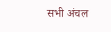सभी अंचल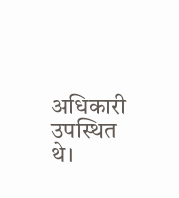अधिकारी उपस्थित थे।